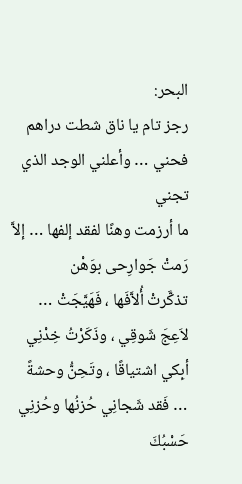البحر:
رجز تام يا ناق شطت دراهم فحني … وأعلني الوجد الذي تجني
ما أرزمت وهنًا لفقد إلفها … إلاَّ رَمتْ جَوارِحى بوَهْن
تذكَّرتْ أُلاَّفَها ، فَهَيَّجَتْ … لاَعِجَ شَوقِي ، وذَكَرْتُ خِدْنِي
أبِكي اشتياقًا ، وتَحِنُّ وحشةً … فَقد شَجانِي حُزنُها وحُزنِي
حَسْبُكَ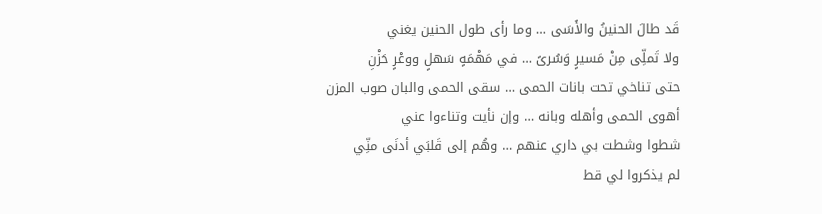قَد طالَ الحنينُ والأَسَى … وما رأى طول الحنين يغني
ولا تَملِّى مِنْ مَسيرٍ وَسُرىً … في مَهْمَهٍ سَهلٍ ووعْرٍ حَزْنِ
حتى تناخي تحت بانات الحمى … سقى الحمى والبان صوب المزن
أهوى الحمى وأهله وبانه … وإن نأيت وتناءوا عني
شطوا وشطت بي داري عنهم … وهُم إلى قَلبَي أدنَى منِّي
لم يذكروا لي قط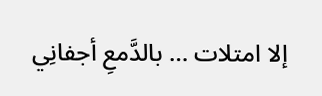إلا امتلات … بالدَّمعِ أجفانِي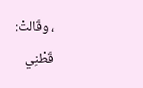، وقَالتْ: قَطْنِي